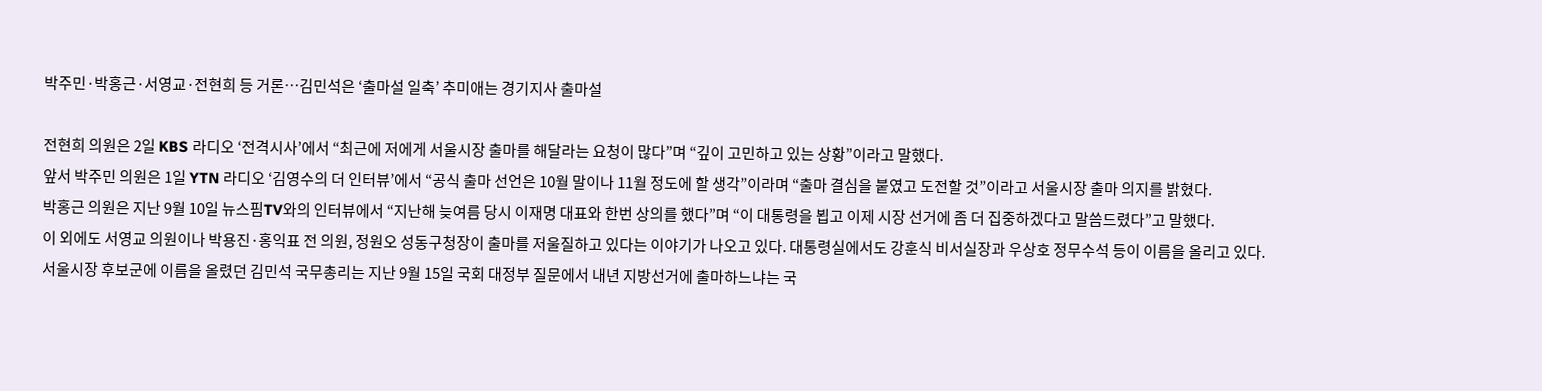박주민·박홍근·서영교·전현희 등 거론…김민석은 ‘출마설 일축’ 추미애는 경기지사 출마설

전현희 의원은 2일 KBS 라디오 ‘전격시사’에서 “최근에 저에게 서울시장 출마를 해달라는 요청이 많다”며 “깊이 고민하고 있는 상황”이라고 말했다.
앞서 박주민 의원은 1일 YTN 라디오 ‘김영수의 더 인터뷰’에서 “공식 출마 선언은 10월 말이나 11월 정도에 할 생각”이라며 “출마 결심을 붙였고 도전할 것”이라고 서울시장 출마 의지를 밝혔다.
박홍근 의원은 지난 9월 10일 뉴스핌TV와의 인터뷰에서 “지난해 늦여름 당시 이재명 대표와 한번 상의를 했다”며 “이 대통령을 뵙고 이제 시장 선거에 좀 더 집중하겠다고 말씀드렸다”고 말했다.
이 외에도 서영교 의원이나 박용진·홍익표 전 의원, 정원오 성동구청장이 출마를 저울질하고 있다는 이야기가 나오고 있다. 대통령실에서도 강훈식 비서실장과 우상호 정무수석 등이 이름을 올리고 있다.
서울시장 후보군에 이름을 올렸던 김민석 국무총리는 지난 9월 15일 국회 대정부 질문에서 내년 지방선거에 출마하느냐는 국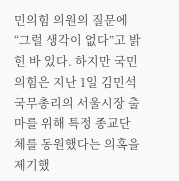민의힘 의원의 질문에 “그럴 생각이 없다”고 밝힌 바 있다. 하지만 국민의힘은 지난 1일 김민석 국무총리의 서울시장 출마를 위해 특정 종교단체를 동원했다는 의혹을 제기했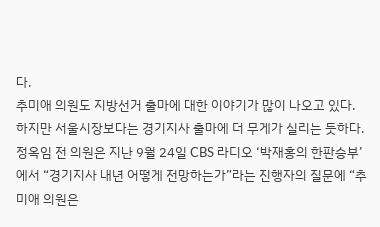다.
추미애 의원도 지방선거 출마에 대한 이야기가 많이 나오고 있다. 하지만 서울시장보다는 경기지사 출마에 더 무게가 실리는 듯하다. 정옥임 전 의원은 지난 9월 24일 CBS 라디오 ‘박재홍의 한판승부’에서 “경기지사 내년 어떻게 전망하는가”라는 진행자의 질문에 “추미애 의원은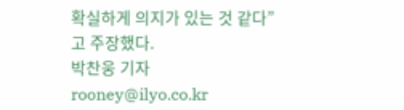확실하게 의지가 있는 것 같다”고 주장했다.
박찬웅 기자 rooney@ilyo.co.kr